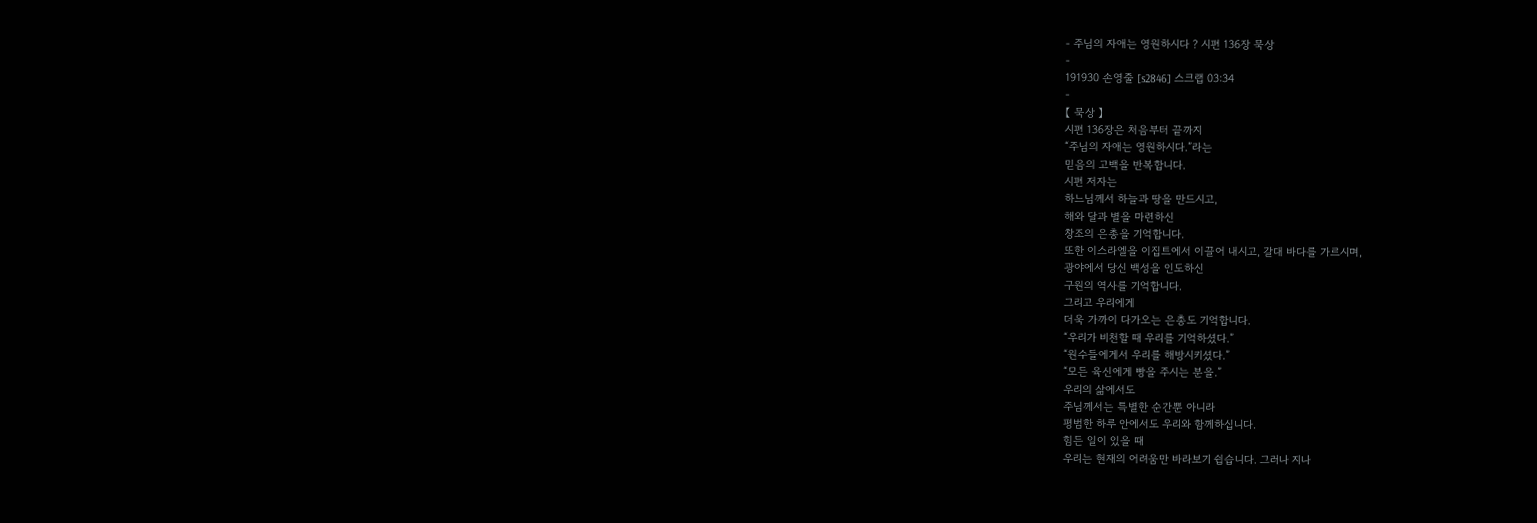- 주님의 자애는 영원하시다 ? 시편 136장 묵상
-
191930 손영줄 [s2846] 스크랩 03:34
-
【 묵상 】
시편 136장은 처음부터 끝까지
“주님의 자애는 영원하시다.”라는
믿음의 고백을 반복합니다.
시편 저자는
하느님께서 하늘과 땅을 만드시고,
해와 달과 별을 마련하신
창조의 은총을 기억합니다.
또한 이스라엘을 이집트에서 이끌어 내시고, 갈대 바다를 가르시며,
광야에서 당신 백성을 인도하신
구원의 역사를 기억합니다.
그리고 우리에게
더욱 가까이 다가오는 은총도 기억합니다.
“우리가 비천할 때 우리를 기억하셨다.”
“원수들에게서 우리를 해방시키셨다.”
“모든 육신에게 빵을 주시는 분을.”
우리의 삶에서도
주님께서는 특별한 순간뿐 아니라
평범한 하루 안에서도 우리와 함께하십니다.
힘든 일이 있을 때
우리는 현재의 어려움만 바라보기 쉽습니다. 그러나 지나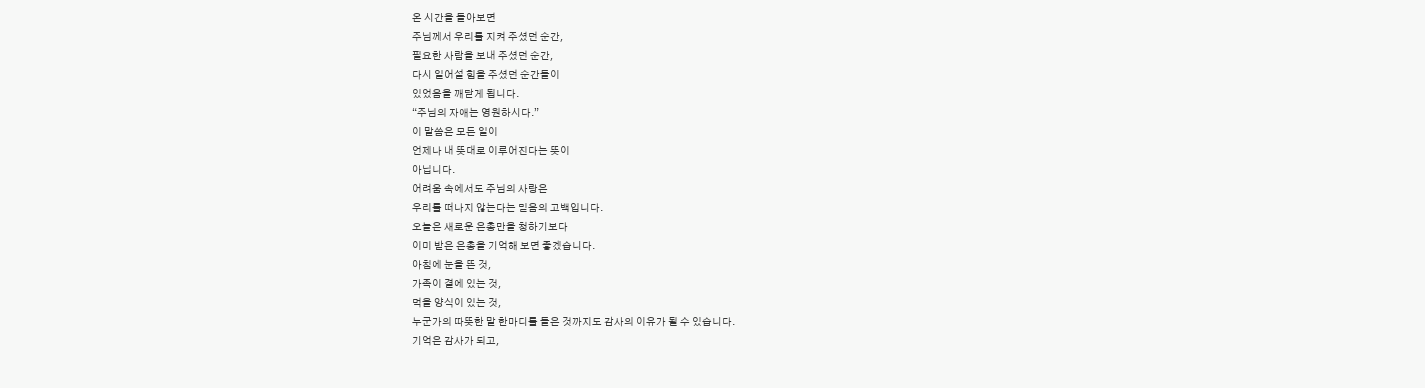온 시간을 돌아보면
주님께서 우리를 지켜 주셨던 순간,
필요한 사람을 보내 주셨던 순간,
다시 일어설 힘을 주셨던 순간들이
있었음을 깨닫게 됩니다.
“주님의 자애는 영원하시다.”
이 말씀은 모든 일이
언제나 내 뜻대로 이루어진다는 뜻이
아닙니다.
어려움 속에서도 주님의 사랑은
우리를 떠나지 않는다는 믿음의 고백입니다.
오늘은 새로운 은총만을 청하기보다
이미 받은 은총을 기억해 보면 좋겠습니다.
아침에 눈을 뜬 것,
가족이 곁에 있는 것,
먹을 양식이 있는 것,
누군가의 따뜻한 말 한마디를 들은 것까지도 감사의 이유가 될 수 있습니다.
기억은 감사가 되고,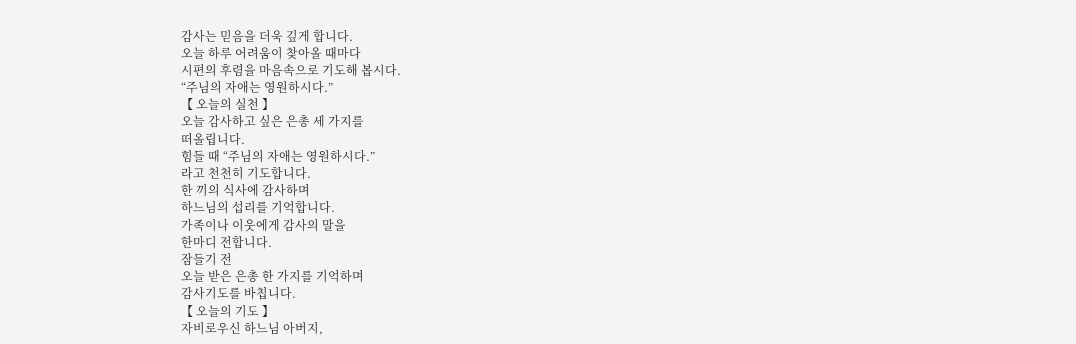감사는 믿음을 더욱 깊게 합니다.
오늘 하루 어려움이 찾아올 때마다
시편의 후렴을 마음속으로 기도해 봅시다.
“주님의 자애는 영원하시다.”
【 오늘의 실천 】
오늘 감사하고 싶은 은총 세 가지를
떠올립니다.
힘들 때 “주님의 자애는 영원하시다.”
라고 천천히 기도합니다.
한 끼의 식사에 감사하며
하느님의 섭리를 기억합니다.
가족이나 이웃에게 감사의 말을
한마디 전합니다.
잠들기 전
오늘 받은 은총 한 가지를 기억하며
감사기도를 바칩니다.
【 오늘의 기도 】
자비로우신 하느님 아버지,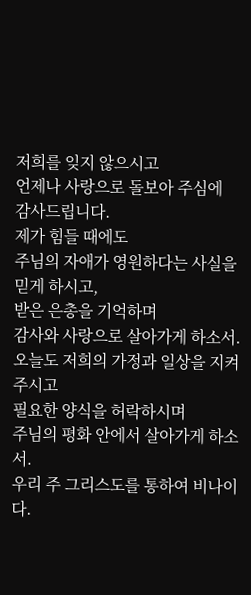저희를 잊지 않으시고
언제나 사랑으로 돌보아 주심에
감사드립니다.
제가 힘들 때에도
주님의 자애가 영원하다는 사실을
믿게 하시고,
받은 은총을 기억하며
감사와 사랑으로 살아가게 하소서.
오늘도 저희의 가정과 일상을 지켜 주시고
필요한 양식을 허락하시며
주님의 평화 안에서 살아가게 하소서.
우리 주 그리스도를 통하여 비나이다.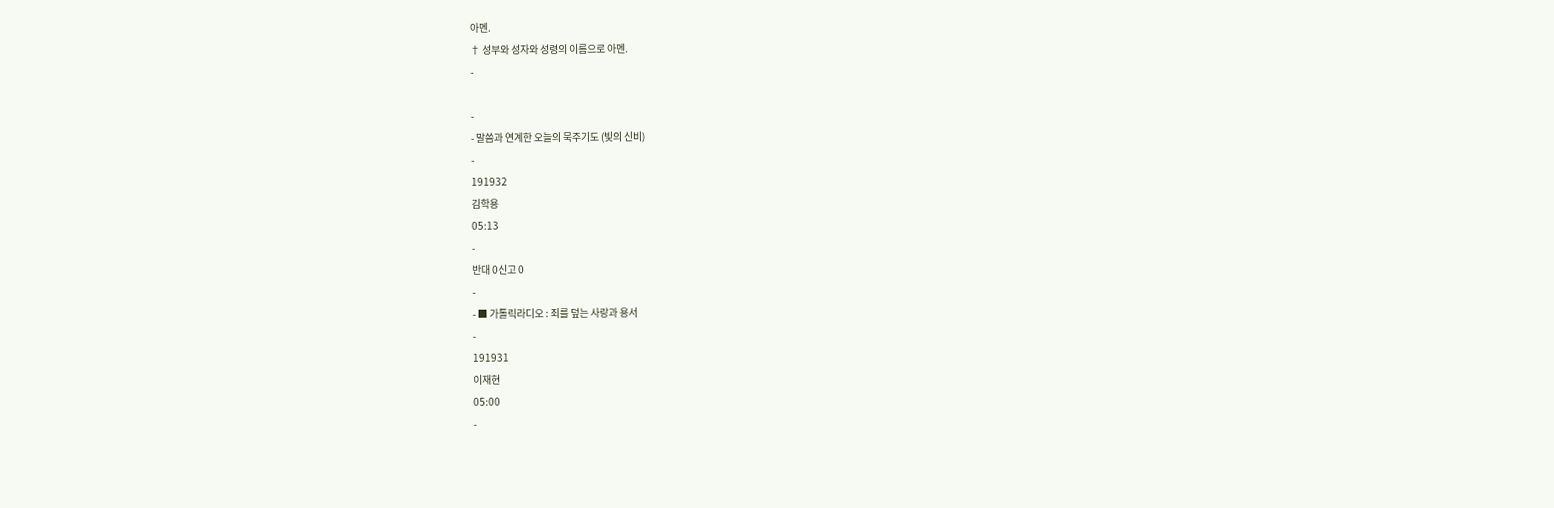아멘.
† 성부와 성자와 성령의 이름으로 아멘.
-

-
- 말씀과 연계한 오늘의 묵주기도 (빛의 신비)
-
191932
김학용
05:13
-
반대 0신고 0
-
- ■ 가톨릭라디오 : 죄를 덮는 사랑과 용서
-
191931
이재현
05:00
-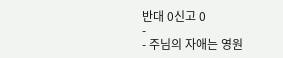반대 0신고 0
-
- 주님의 자애는 영원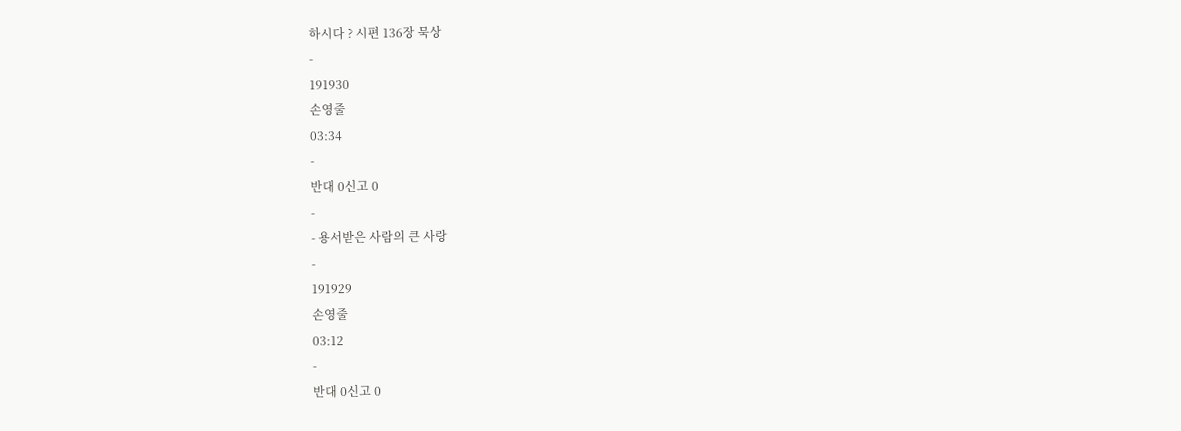하시다 ? 시편 136장 묵상
-
191930
손영줄
03:34
-
반대 0신고 0
-
- 용서받은 사람의 큰 사랑
-
191929
손영줄
03:12
-
반대 0신고 0